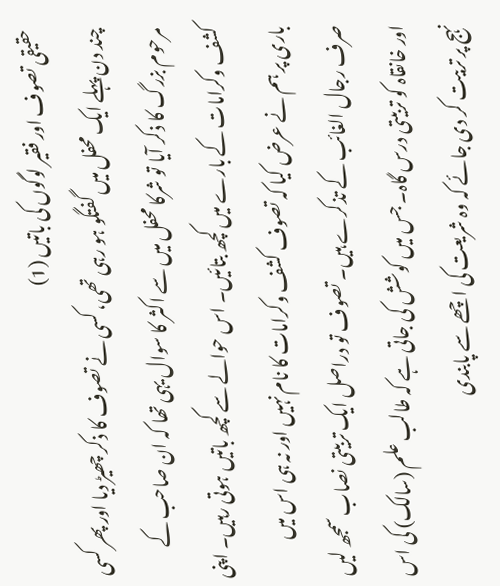حقیقی تصوف اور فقیر لوگوں کی باتیں (1)
چند دن پہلے ایک محفل میں گفتگو ہو رہی تھی، کسی نے تصوف کا ذکر چھیڑ دیا اور پھر کسی مرحوم بزرگ کا ذکر آیا تو شرکا محفل میں سے اکثر کا سوال یہی تھا کہ ان صاحب کے کشف وکرامات کے بارے میں کچھ بتائیں۔ اس حوالے سے کچھ باتیں ہوتی رہیں۔ اپنی باری پر ہم نے عرض کیا کہ تصوف کشف وکرامات کا نام نہیں اور نہ ہی اس میں صرف رجال الغائب کے تذکرے ہیں۔ تصوف تو دراصل ایک تربیتی نصاب سمجھ لیں اور خانقاہ کو تربیتی درس گاہ۔ جس میں کوشش کی جاتی ہے کہ طالب علم (سالک) کی اس نہج پر تربیت کر دی جائے کہ وہ شریعت کی اچھے سے پابندی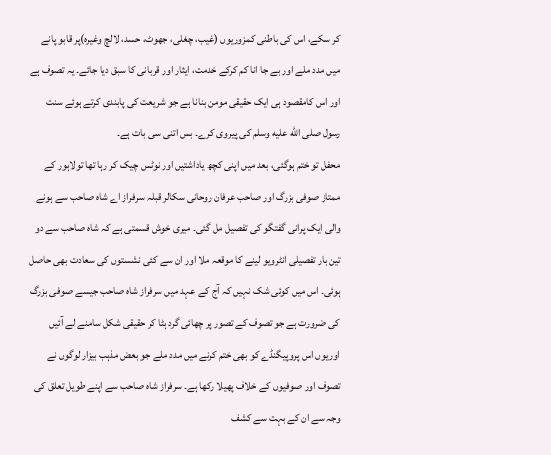کر سکے، اس کی باطنی کمزوریوں (غیب، چغلی، جھوٹ، حسد، لالچ وغیرہ)پر قابو پانے میں مدد ملے اور بے جا انا کم کرکے خدمت، ایثار اور قربانی کا سبق دیا جائے۔ یہ تصوف ہے اور اس کامقصود ہی ایک حقیقی مومن بنانا ہے جو شریعت کی پابندی کرتے ہوئے سنت رسول صلى الله عليه وسلم کی پیروی کرے۔ بس اتنی سی بات ہے۔
محفل تو ختم ہوگئی، بعد میں اپنی کچھ یاداشتیں اور نوٹس چیک کر رہا تھا تولاہور کے ممتاز صوفی بزرگ اور صاحب عرفان روحانی سکالر قبلہ سرفراز اے شاہ صاحب سے ہونے والی ایک پرانی گفتگو کی تفصیل مل گئی۔ میری خوش قسمتی ہے کہ شاہ صاحب سے دو تین بار تفصیلی انٹرویو لینے کا موقعہ ملا اور ان سے کئی نشستوں کی سعادت بھی حاصل ہوئی۔ اس میں کوئی شک نہیں کہ آج کے عہد میں سرفراز شاہ صاحب جیسے صوفی بزرگ کی ضرورت ہے جو تصوف کے تصور پر چھائی گرد ہٹا کر حقیقی شکل سامنے لے آئیں اوریوں اس پروپیگنڈے کو بھی ختم کرنے میں مدد ملے جو بعض مذہب بیزار لوگوں نے تصوف اور صوفیوں کے خلاف پھیلا رکھا ہے۔ سرفراز شاہ صاحب سے اپنے طویل تعلق کی وجہ سے ان کے بہت سے کشف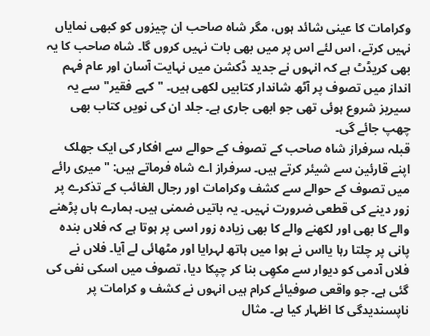وکرامات کا عینی شائد ہوں، مگر شاہ صاحب ان چیزوں کو کبھی نمایاں نہیں کرتے، اس لئے اس پر میں بھی بات نہیں کروں گا۔ شاہ صاحب کا یہ بھی کریڈٹ ہے کہ انہوں نے جدید ڈکشن میں نہایت آسان اور عام فہم انداز میں تصوف پر آٹھ شاندار کتابیں لکھی ہیں۔ "کہے فقیر" سے یہ سیریز شروع ہوئی تھی جو ابھی جاری ہے۔ جلد ان کی نویں کتاب بھی چھپ جائے گی۔
قبلہ سرفراز شاہ صاحب کے تصوف کے حوالے سے افکار کی ایک جھلک اپنے قارئین سے شیئر کرتے ہیں۔ سرفراز اے شاہ فرماتے ہیں: " میری رائے میں تصوف کے حوالے سے کشف وکرامات اور رجال الغائب کے تذکرے پر زور دینے کی قطعی ضرورت نہیں۔ یہ باتیں ضمنی ہیں۔ ہمارے ہاں پڑھنے والے کا بھی اور لکھنے والے کا بھی زیادہ زور اسی پر ہوتا ہے کہ فلاں بندہ پانی پر چلتا رہا یااس نے ہوا میں ہاتھ لہرایا اور مٹھائی لے آیا۔ فلاں نے فلاں آدمی کو دیوار سے مکھِی بنا کر چپکا دیا، تصوف میں اسکی نفی کی گئی ہے۔ جو واقعی صوفیائے کرام ہیں انہوں نے کشف و کرامات پر ناپسندیدگی کا اظہار کیا ہے۔ مثال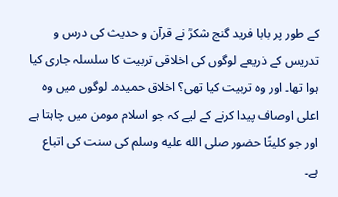کے طور پر بابا فرید گنج شکرؒ نے قرآن و حدیث کی درس و تدریس کے ذریعے لوگوں کی اخلاقی تربیت کا سلسلہ جاری کیا ہوا تھا۔ اور وہ تربیت کیا تھی؟ اخلاق حمیدہ۔ لوگوں میں وہ اعلی اوصاف پیدا کرنے کے لیے کہ جو اسلام مومن میں چاہتا ہے اور جو کلیتًا حضور صلى الله عليه وسلم کی سنت کی اتباع ہے۔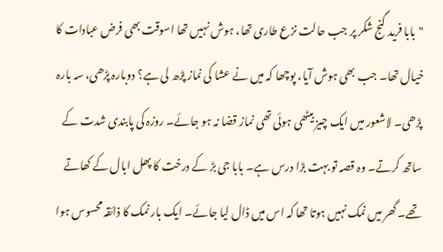"بابا فرید گنج شکر پر جب حالت نزع طاری تھا، ہوش نہیں تھا اسوقت بھی فرض عبادات کا خیال تھا۔ جب بھی ہوش آیا، پوچھا کہ میں نے عشا کی نماز پڑھ لی ہے؟ دوبارہ پڑھی، سہ بارہ پڑھی۔ لاشعور میں ایک چیز بیٹھی ہوئی تھی نماز قضا نہ ہو جائے۔ روزہ کی پابندی شدت کے ساتھ کرتے۔ وہ قصہ تو بہت بڑا درس ہے۔ بابا جی بڑ کے درخت کا پھل ابال کے کھاتے تھے۔ گھر میں نمک نہیں ہوتا تھا کہ اس میں ڈال لیا جائے۔ ایک بار نمک کا ذائقہ محسوس ہوا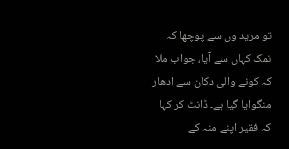تو مرید وں سے پوچھا کہ نمک کہاں سے آیا، جواب ملا کہ کونے والی دکان سے ادھار منگوایا گیا ہے۔ ڈانٹ کر کہا کہ فقیر اپنے منہ کے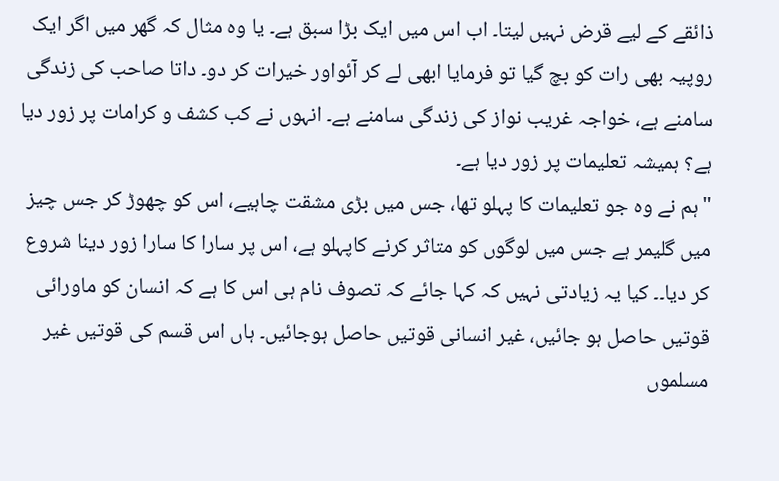ذائقے کے لیے قرض نہیں لیتا۔ اب اس میں ایک بڑا سبق ہے۔ یا وہ مثال کہ گھر میں اگر ایک روپیہ بھی رات کو بچ گیا تو فرمایا ابھی لے کر آئواور خیرات کر دو۔ داتا صاحب کی زندگی سامنے ہے، خواجہ غریب نواز کی زندگی سامنے ہے۔ انہوں نے کب کشف و کرامات پر زور دیا ہے؟ ہمیشہ تعلیمات پر زور دیا ہے۔
"ہم نے وہ جو تعلیمات کا پہلو تھا، جس میں بڑی مشقت چاہیے، اس کو چھوڑ کر جس چیز میں گلیمر ہے جس میں لوگوں کو متاثر کرنے کاپہلو ہے، اس پر سارا کا سارا زور دینا شروع کر دیا۔۔ کیا یہ زیادتی نہیں کہ کہا جائے کہ تصوف نام ہی اس کا ہے کہ انسان کو ماورائی قوتیں حاصل ہو جائیں، غیر انسانی قوتیں حاصل ہوجائیں۔ ہاں اس قسم کی قوتیں غیر مسلموں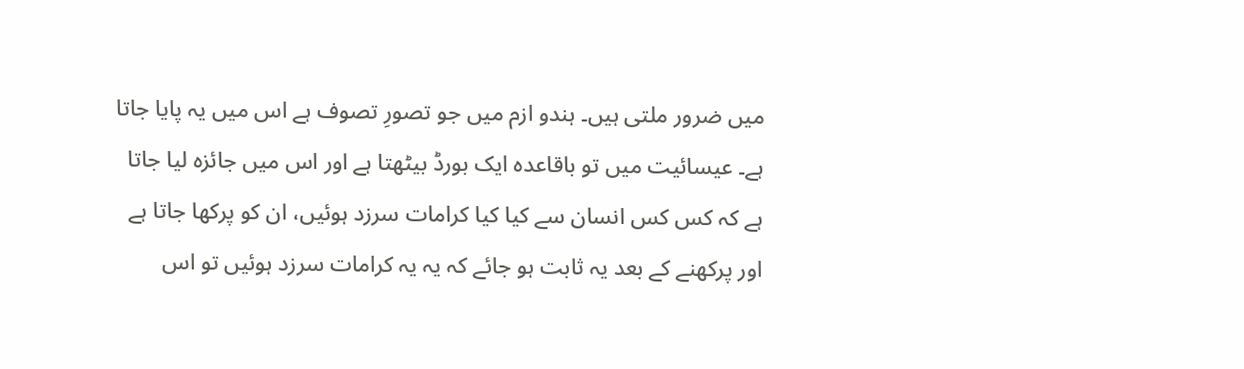میں ضرور ملتی ہیں۔ ہندو ازم میں جو تصورِ تصوف ہے اس میں یہ پایا جاتا ہے۔ عیسائیت میں تو باقاعدہ ایک بورڈ بیٹھتا ہے اور اس میں جائزہ لیا جاتا ہے کہ کس کس انسان سے کیا کیا کرامات سرزد ہوئیں، ان کو پرکھا جاتا ہے اور پرکھنے کے بعد یہ ثابت ہو جائے کہ یہ یہ کرامات سرزد ہوئیں تو اس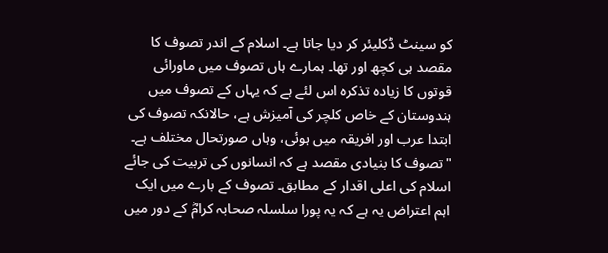کو سینٹ ڈکلیئر کر دیا جاتا ہے۔ اسلام کے اندر تصوف کا مقصد ہی کچھ اور تھا۔ ہمارے ہاں تصوف میں ماورائی قوتوں کا زیادہ تذکرہ اس لئے ہے کہ یہاں کے تصوف میں ہندوستان کے خاص کلچر کی آمیزش ہے، حالانکہ تصوف کی ابتدا عرب اور افریقہ میں ہوئی، وہاں صورتحال مختلف ہے۔
"تصوف کا بنیادی مقصد ہے کہ انسانوں کی تربیت کی جائے اسلام کی اعلی اقدار کے مطابق۔ تصوف کے بارے میں ایک اہم اعتراض یہ ہے کہ یہ پورا سلسلہ صحابہ کرامؓ کے دور میں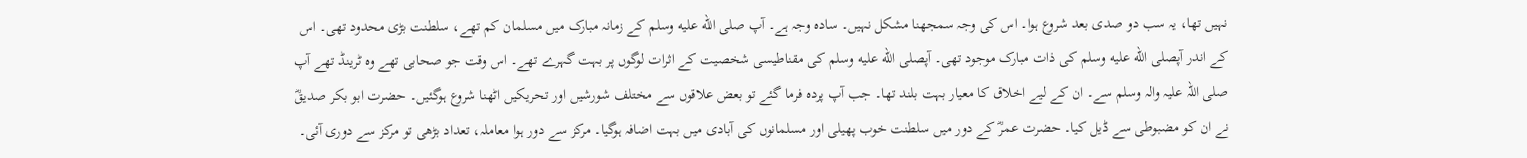نہیں تھا، یہ سب دو صدی بعد شروع ہوا۔ اس کی وجہ سمجھنا مشکل نہیں۔ سادہ وجہ ہے۔ آپ صلى الله عليه وسلم کے زمانہ مبارک میں مسلمان کم تھے، سلطنت بڑی محدود تھی۔ اس کے اندر آپصلى الله عليه وسلم کی ذات مبارک موجود تھی۔ آپصلى الله عليه وسلم کی مقناطیسی شخصیت کے اثرات لوگوں پر بہت گہرے تھے۔ اس وقت جو صحابی تھے وہ ٹرینڈ تھے آپ صلی اللہ علیہ والہ وسلم سے۔ ان کے لیے اخلاق کا معیار بہت بلند تھا۔ جب آپ پردہ فرما گئے تو بعض علاقوں سے مختلف شورشیں اور تحریکیں اٹھنا شروع ہوگئیں۔ حضرت ابو بکر صدیقؓ نے ان کو مضبوطی سے ڈیل کیا۔ حضرت عمرؓ کے دور میں سلطنت خوب پھیلی اور مسلمانوں کی آبادی میں بہت اضافہ ہوگیا۔ مرکز سے دور ہوا معاملہ، تعداد بڑھی تو مرکز سے دوری آئی۔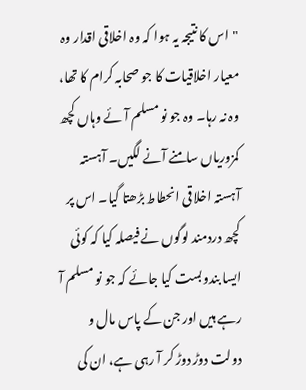"اس کا نتیجہ یہ ہوا کہ وہ اخلاقی اقدار وہ معیار اخلاقیات کا جو صحابہ کرام کا تھا، وہ نہ رہا۔ وہ جو نو مسلم آئے وہاں کچھ کمزوریاں سامنے آنے لگیں۔ آہستہ آہستہ اخلاقی انحطاط بڑھتا گیا۔ اس پر کچھ دردمند لوگوں نے فیصلہ کیا کہ کوئی ایسا بندوبست کیا جائے کہ جو نو مسلم آ رہے ہیں اور جن کے پاس مال و دولت دوڑ دوڑ کر آ رہی ہے، ان کی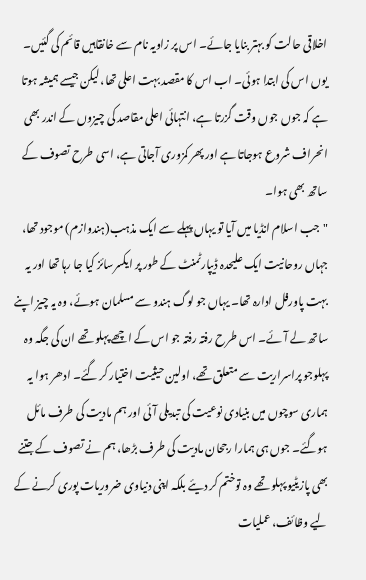اخلاقی حالت کو بہتر بنایا جائے۔ اس پر زاویہ نام سے خانقاہیں قائم کی گئیں۔ یوں اس کی ابتدا ہوئی۔ اب اس کا مقصد بہت اعلی تھا، لیکن جیسے ہمیشہ ہوتا ہے کہ جوں جوں وقت گزرتا ہے، انتہائی اعلی مقاصد کی چیزوں کے اندر بھی انحراف شروع ہوجاتا ہے اور پھر کمزوری آجاتی ہے، اسی طرح تصوف کے ساتھ بھی ہوا۔
"جب اسلام انڈیا میں آیا تو یہاں پہلے سے ایک مذہب(ہندوازم) موجود تھا، جہاں روحانیت ایک علیحدہ ڈیپارٹمنٹ کے طور پر ایکسرسائز کیا جا رہا تھا اور یہ بہت پاورفل ادارہ تھا۔ یہاں جو لوگ ہندو سے مسلمان ہوئے، وہ یہ چیز اپنے ساتھ لے آئے۔ اس طرح رفتہ رفتہ جو اس کے اچھے پہلو تھے ان کی جگہ وہ پہلوجو پراسراریت سے متعلق تھے، اولین حیثیت اختیار کر گئے۔ ادھر ہوا یہ ہماری سوچوں میں بنیادی نوعیت کی تبدیلی آئی اور ہم مادیت کی طرف مائل ہوگئے۔ جوں ہی ہمارا رجحان مادیت کی طرف بڑھا، ہم نے تصوف کے جتنے بھی پازیٹیو پہلو تھے وہ توختم کر دیئے بلکہ اپنی دنیاوی ضروریات پوری کرنے کے لیے وظائف، عملیات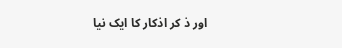اور ذ کر اذکار کا ایک نیا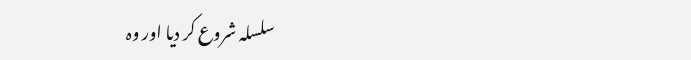سلسلہ شروع کر دیا اور وہ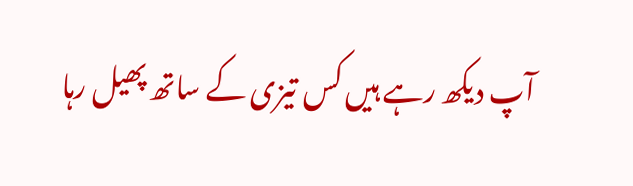آپ دیکھ رہے ہیں کس تیزی کے ساتھ پھیل رہا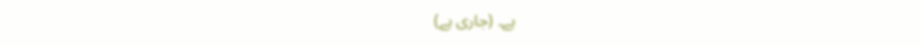ہے۔ (جاری ہے)